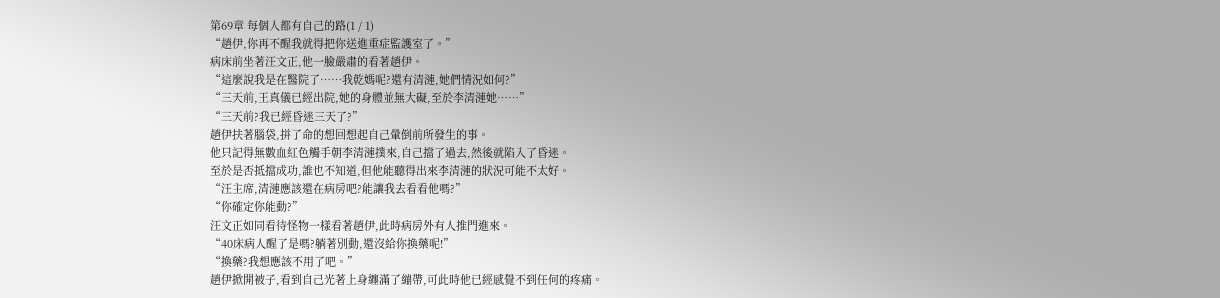第69章 每個人都有自己的路(1 / 1)
“趙伊,你再不醒我就得把你送進重症監護室了。”
病床前坐著汪文正,他一臉嚴肅的看著趙伊。
“這麼說我是在醫院了……我乾媽呢?還有清漣,她們情況如何?”
“三天前,王真儀已經出院,她的身體並無大礙,至於李清漣她……”
“三天前?我已經昏迷三天了?”
趙伊扶著腦袋,拼了命的想回想起自己暈倒前所發生的事。
他只記得無數血紅色觸手朝李清漣撲來,自己擋了過去,然後就陷入了昏迷。
至於是否抵擋成功,誰也不知道,但他能聽得出來李清漣的狀況可能不太好。
“汪主席,清漣應該還在病房吧?能讓我去看看他嗎?”
“你確定你能動?”
汪文正如同看待怪物一樣看著趙伊,此時病房外有人推門進來。
“40床病人醒了是嗎?躺著別動,還沒給你換藥呢!”
“換藥?我想應該不用了吧。”
趙伊掀開被子,看到自己光著上身纏滿了繃帶,可此時他已經感覺不到任何的疼痛。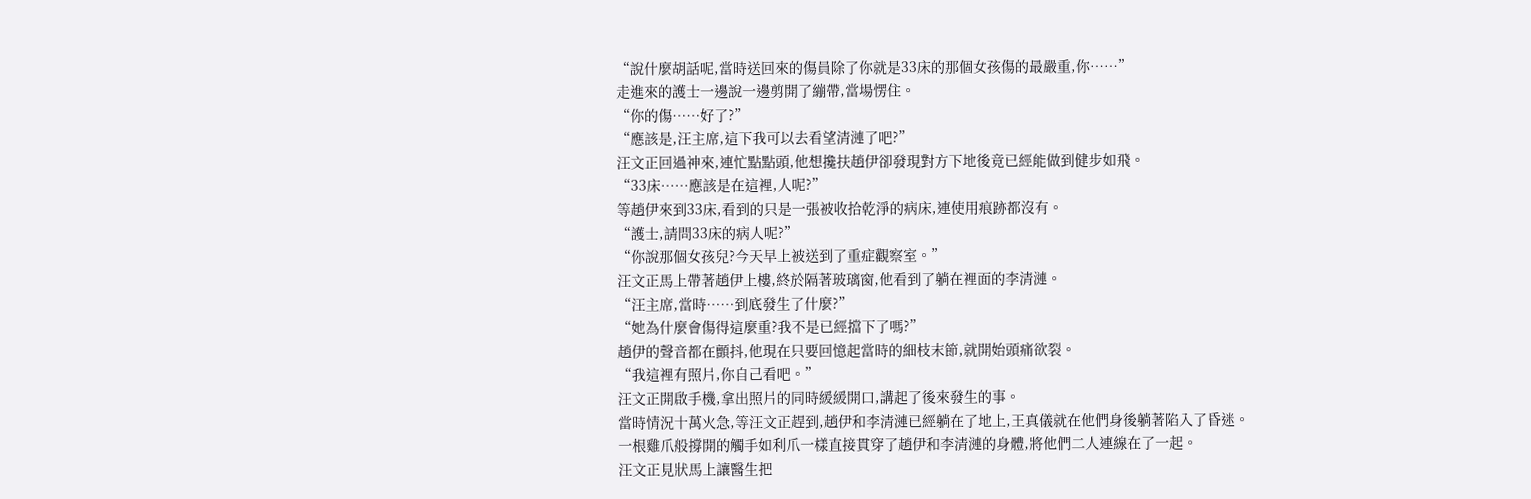“說什麼胡話呢,當時送回來的傷員除了你就是33床的那個女孩傷的最嚴重,你……”
走進來的護士一邊說一邊剪開了繃帶,當場愣住。
“你的傷……好了?”
“應該是,汪主席,這下我可以去看望清漣了吧?”
汪文正回過神來,連忙點點頭,他想攙扶趙伊卻發現對方下地後竟已經能做到健步如飛。
“33床……應該是在這裡,人呢?”
等趙伊來到33床,看到的只是一張被收拾乾淨的病床,連使用痕跡都沒有。
“護士,請問33床的病人呢?”
“你說那個女孩兒?今天早上被送到了重症觀察室。”
汪文正馬上帶著趙伊上樓,終於隔著玻璃窗,他看到了躺在裡面的李清漣。
“汪主席,當時……到底發生了什麼?”
“她為什麼會傷得這麼重?我不是已經擋下了嗎?”
趙伊的聲音都在顫抖,他現在只要回憶起當時的細枝末節,就開始頭痛欲裂。
“我這裡有照片,你自己看吧。”
汪文正開啟手機,拿出照片的同時緩緩開口,講起了後來發生的事。
當時情況十萬火急,等汪文正趕到,趙伊和李清漣已經躺在了地上,王真儀就在他們身後躺著陷入了昏迷。
一根雞爪般撐開的觸手如利爪一樣直接貫穿了趙伊和李清漣的身體,將他們二人連線在了一起。
汪文正見狀馬上讓醫生把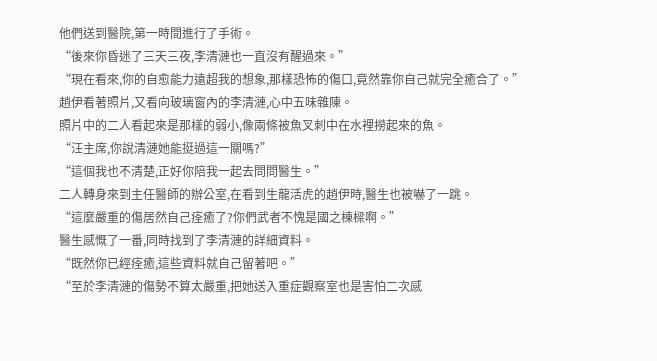他們送到醫院,第一時間進行了手術。
“後來你昏迷了三天三夜,李清漣也一直沒有醒過來。”
“現在看來,你的自愈能力遠超我的想象,那樣恐怖的傷口,竟然靠你自己就完全癒合了。”
趙伊看著照片,又看向玻璃窗內的李清漣,心中五味雜陳。
照片中的二人看起來是那樣的弱小,像兩條被魚叉刺中在水裡撈起來的魚。
“汪主席,你說清漣她能挺過這一關嗎?”
“這個我也不清楚,正好你陪我一起去問問醫生。”
二人轉身來到主任醫師的辦公室,在看到生龍活虎的趙伊時,醫生也被嚇了一跳。
“這麼嚴重的傷居然自己痊癒了?你們武者不愧是國之棟樑啊。”
醫生感慨了一番,同時找到了李清漣的詳細資料。
“既然你已經痊癒,這些資料就自己留著吧。”
“至於李清漣的傷勢不算太嚴重,把她送入重症觀察室也是害怕二次感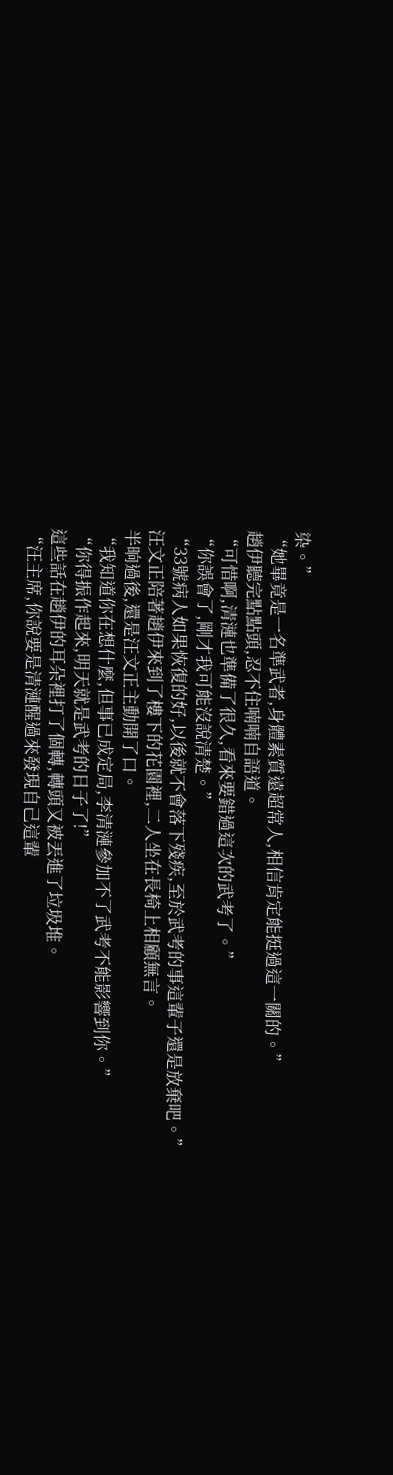染。”
“她畢竟是一名準武者,身體素質遠超常人,相信肯定能挺過這一關的。”
趙伊聽完點點頭,忍不住喃喃自語道。
“可惜啊,清漣也準備了很久,看來要錯過這次的武考了。”
“你誤會了,剛才我可能沒說清楚。”
“33號病人如果恢復的好,以後就不會落下殘疾,至於武考的事這輩子還是放棄吧。”
汪文正陪著趙伊來到了樓下的花園裡,二人坐在長椅上相顧無言。
半晌過後,還是汪文正主動開了口。
“我知道你在想什麼,但事已成定局,李清漣參加不了武考不能影響到你。”
“你得振作起來,明天就是武考的日子了!”
這些話在趙伊的耳朵裡打了個轉,轉頭又被丟進了垃圾堆。
“汪主席,你說要是清漣醒過來發現自己這輩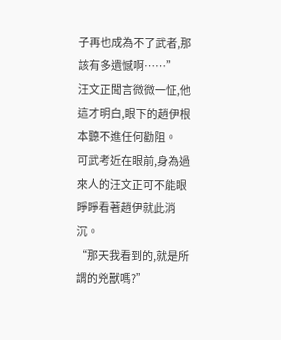子再也成為不了武者,那該有多遺憾啊……”
汪文正聞言微微一怔,他這才明白,眼下的趙伊根本聽不進任何勸阻。
可武考近在眼前,身為過來人的汪文正可不能眼睜睜看著趙伊就此消沉。
“那天我看到的,就是所謂的兇獸嗎?”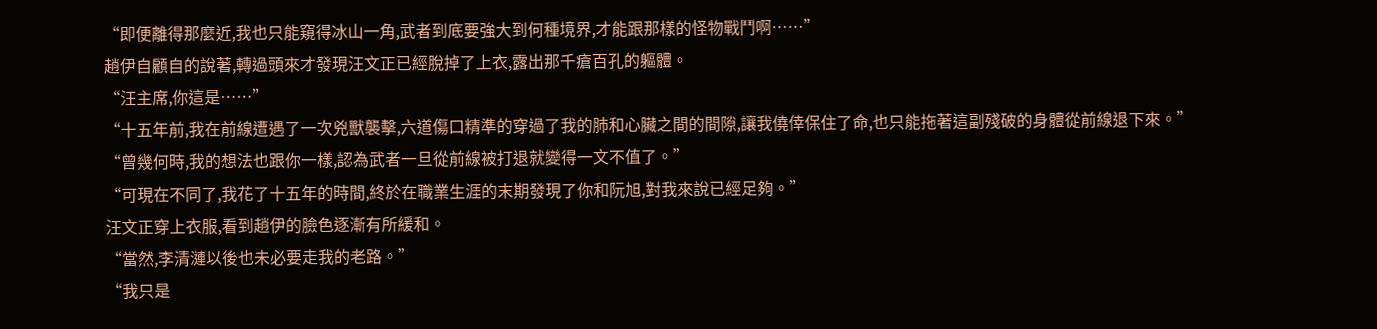“即便離得那麼近,我也只能窺得冰山一角,武者到底要強大到何種境界,才能跟那樣的怪物戰鬥啊……”
趙伊自顧自的說著,轉過頭來才發現汪文正已經脫掉了上衣,露出那千瘡百孔的軀體。
“汪主席,你這是……”
“十五年前,我在前線遭遇了一次兇獸襲擊,六道傷口精準的穿過了我的肺和心臟之間的間隙,讓我僥倖保住了命,也只能拖著這副殘破的身體從前線退下來。”
“曾幾何時,我的想法也跟你一樣,認為武者一旦從前線被打退就變得一文不值了。”
“可現在不同了,我花了十五年的時間,終於在職業生涯的末期發現了你和阮旭,對我來說已經足夠。”
汪文正穿上衣服,看到趙伊的臉色逐漸有所緩和。
“當然,李清漣以後也未必要走我的老路。”
“我只是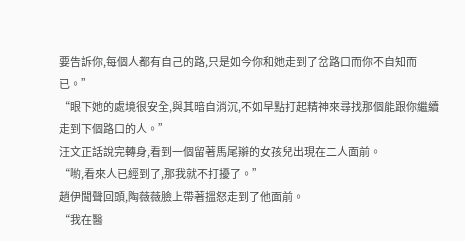要告訴你,每個人都有自己的路,只是如今你和她走到了岔路口而你不自知而已。”
“眼下她的處境很安全,與其暗自消沉,不如早點打起精神來尋找那個能跟你繼續走到下個路口的人。”
汪文正話說完轉身,看到一個留著馬尾辮的女孩兒出現在二人面前。
“喲,看來人已經到了,那我就不打擾了。”
趙伊聞聲回頭,陶薇薇臉上帶著搵怒走到了他面前。
“我在醫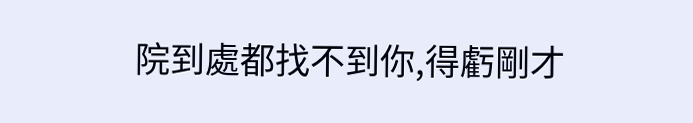院到處都找不到你,得虧剛才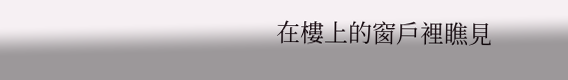在樓上的窗戶裡瞧見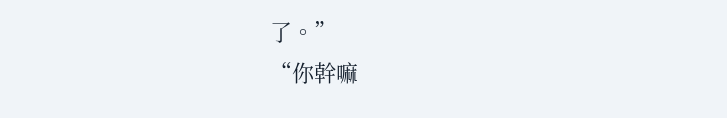了。”
“你幹嘛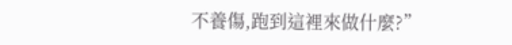不養傷,跑到這裡來做什麼?”